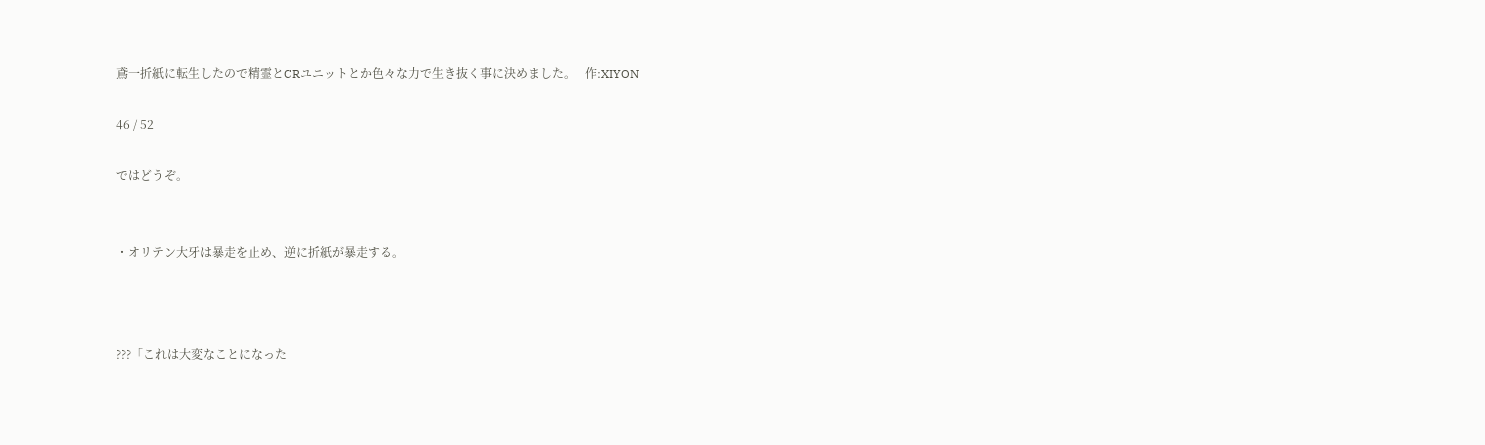鳶一折紙に転生したので精霊とCRユニットとか色々な力で生き抜く事に決めました。   作:XIYON

46 / 52

ではどうぞ。


・オリテン大牙は暴走を止め、逆に折紙が暴走する。



???「これは大変なことになった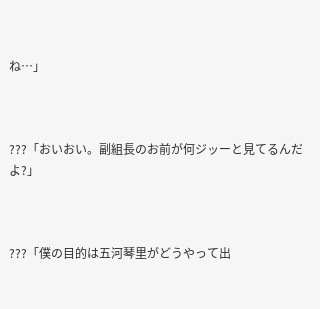ね…」



???「おいおい。副組長のお前が何ジッーと見てるんだよ?」



???「僕の目的は五河琴里がどうやって出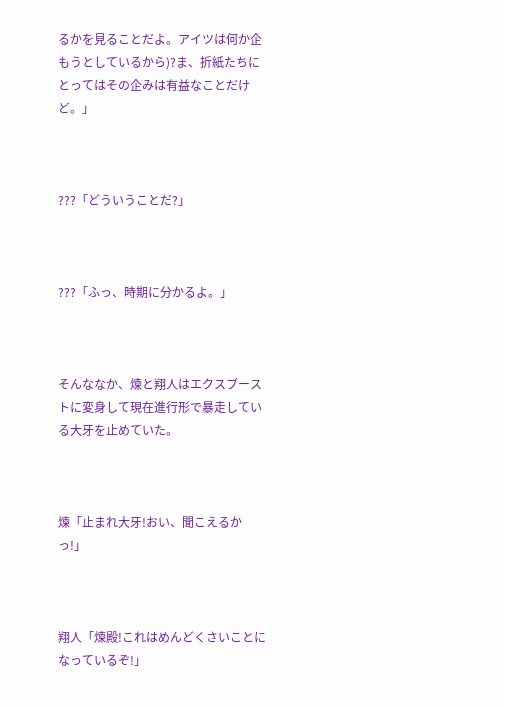るかを見ることだよ。アイツは何か企もうとしているから)?ま、折紙たちにとってはその企みは有益なことだけど。」



???「どういうことだ?」



???「ふっ、時期に分かるよ。」



そんななか、煉と翔人はエクスブーストに変身して現在進行形で暴走している大牙を止めていた。



煉「止まれ大牙!おい、聞こえるかっ!」



翔人「煉殿!これはめんどくさいことになっているぞ!」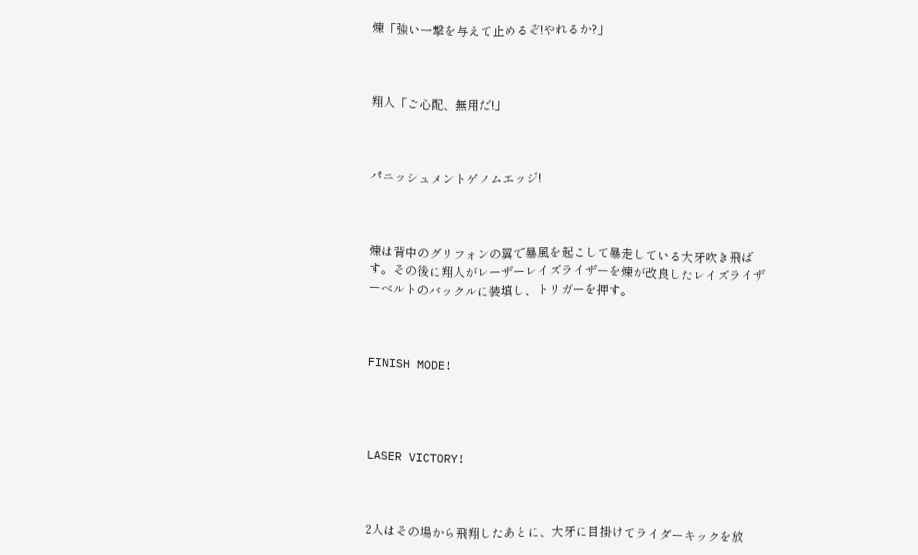煉「強い一撃を与えて止めるぞ!やれるか?」



翔人「ご心配、無用だ!」



パニッシュメントゲノムエッジ!



煉は背中のグリフォンの翼で暴風を起こして暴走している大牙吹き飛ばす。その後に翔人がレーザーレイズライザーを煉が改良したレイズライザーベルトのバックルに装填し、トリガーを押す。



FINISH MODE!




LASER VICTORY!



2人はその場から飛翔したあとに、大牙に目掛けてライダーキックを放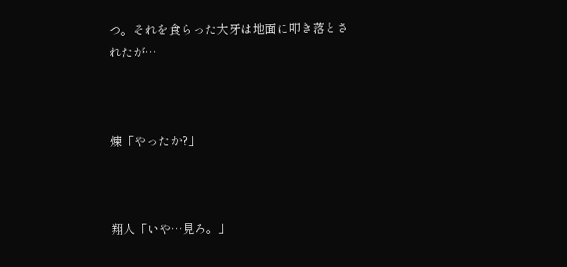つ。それを食らった大牙は地面に叩き落とされたが…



煉「やったか?」



翔人「いや…見ろ。」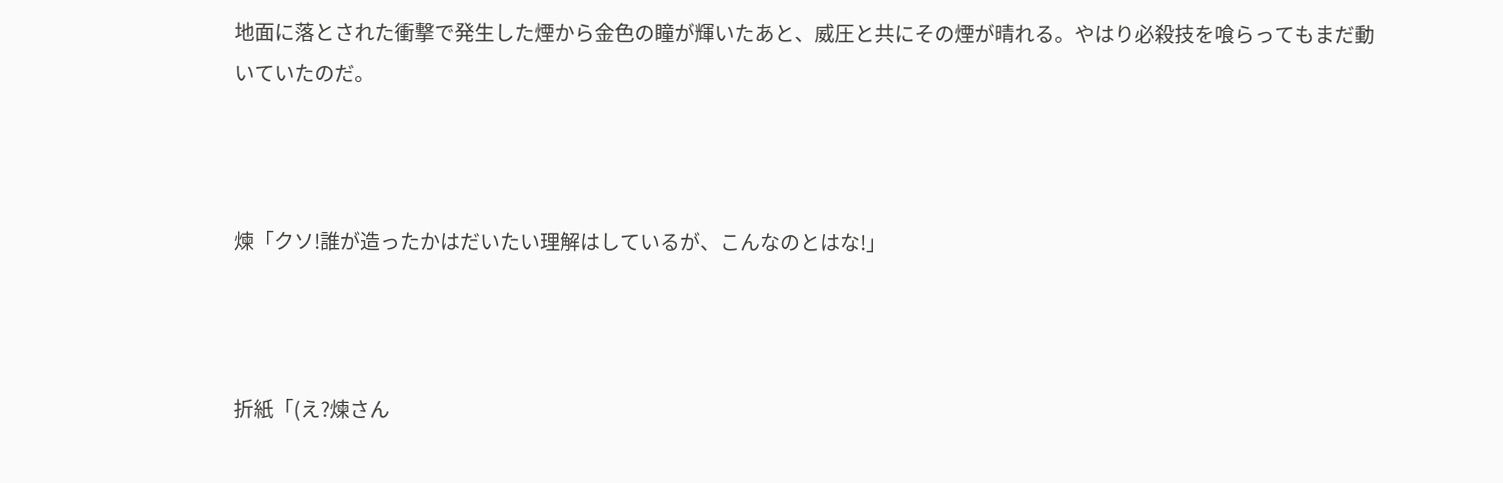地面に落とされた衝撃で発生した煙から金色の瞳が輝いたあと、威圧と共にその煙が晴れる。やはり必殺技を喰らってもまだ動いていたのだ。



煉「クソ!誰が造ったかはだいたい理解はしているが、こんなのとはな!」



折紙「(え?煉さん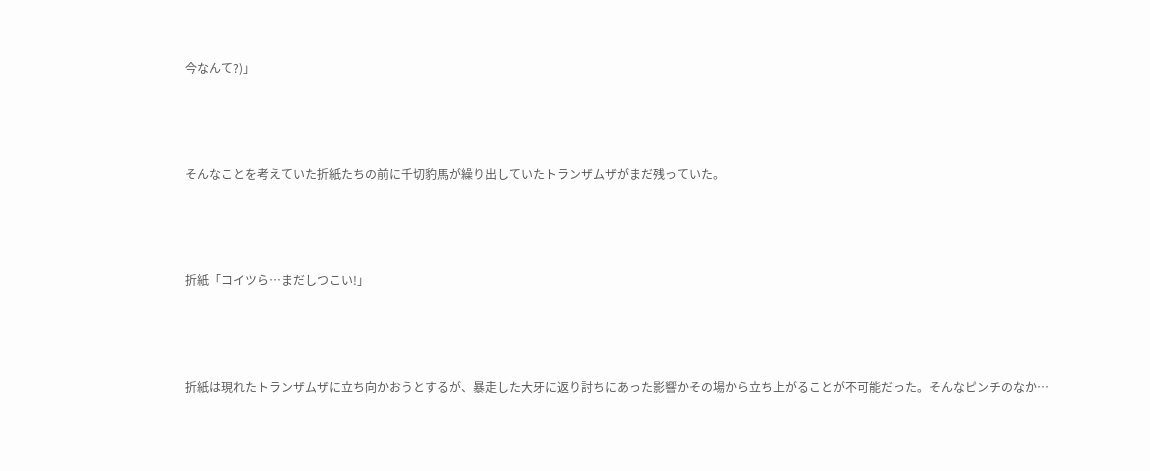今なんて?)」



そんなことを考えていた折紙たちの前に千切豹馬が繰り出していたトランザムザがまだ残っていた。



折紙「コイツら…まだしつこい!」



折紙は現れたトランザムザに立ち向かおうとするが、暴走した大牙に返り討ちにあった影響かその場から立ち上がることが不可能だった。そんなピンチのなか…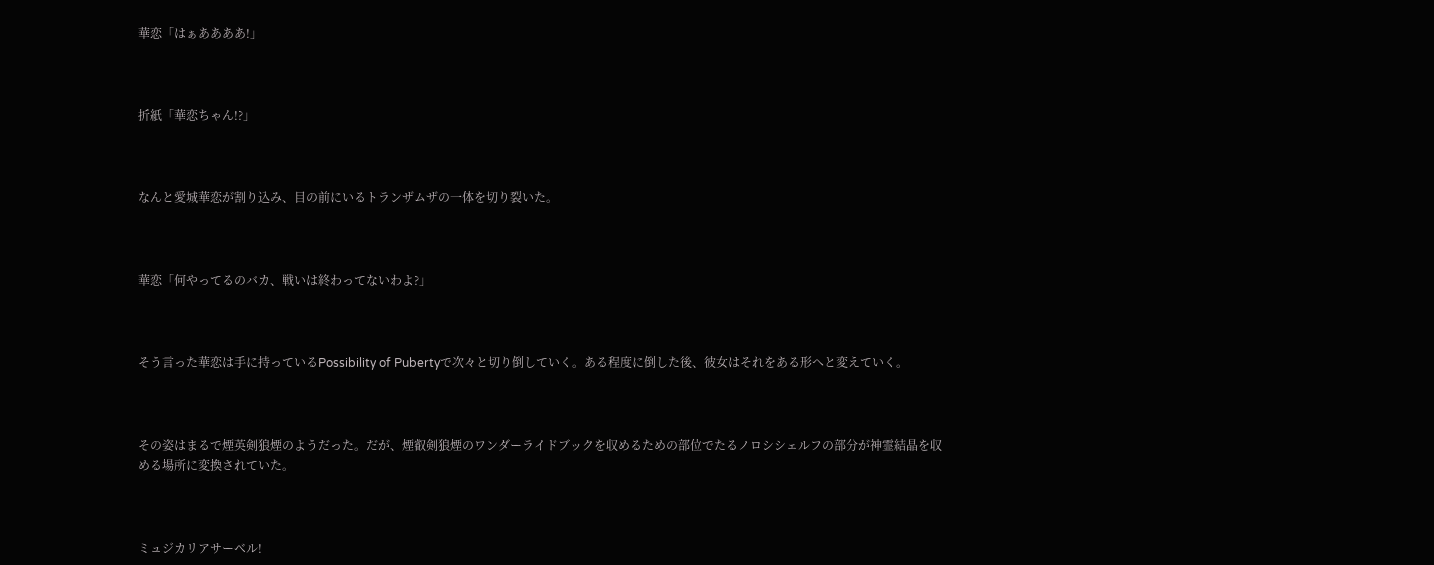華恋「はぁああああ!」



折紙「華恋ちゃん!?」



なんと愛城華恋が割り込み、目の前にいるトランザムザの一体を切り裂いた。



華恋「何やってるのバカ、戦いは終わってないわよ?」



そう言った華恋は手に持っているPossibility of Pubertyで次々と切り倒していく。ある程度に倒した後、彼女はそれをある形へと変えていく。



その姿はまるで煙英剣狼煙のようだった。だが、煙叡剣狼煙のワンダーライドブックを収めるための部位でたるノロシシェルフの部分が神霊結晶を収める場所に変換されていた。



ミュジカリアサーベル!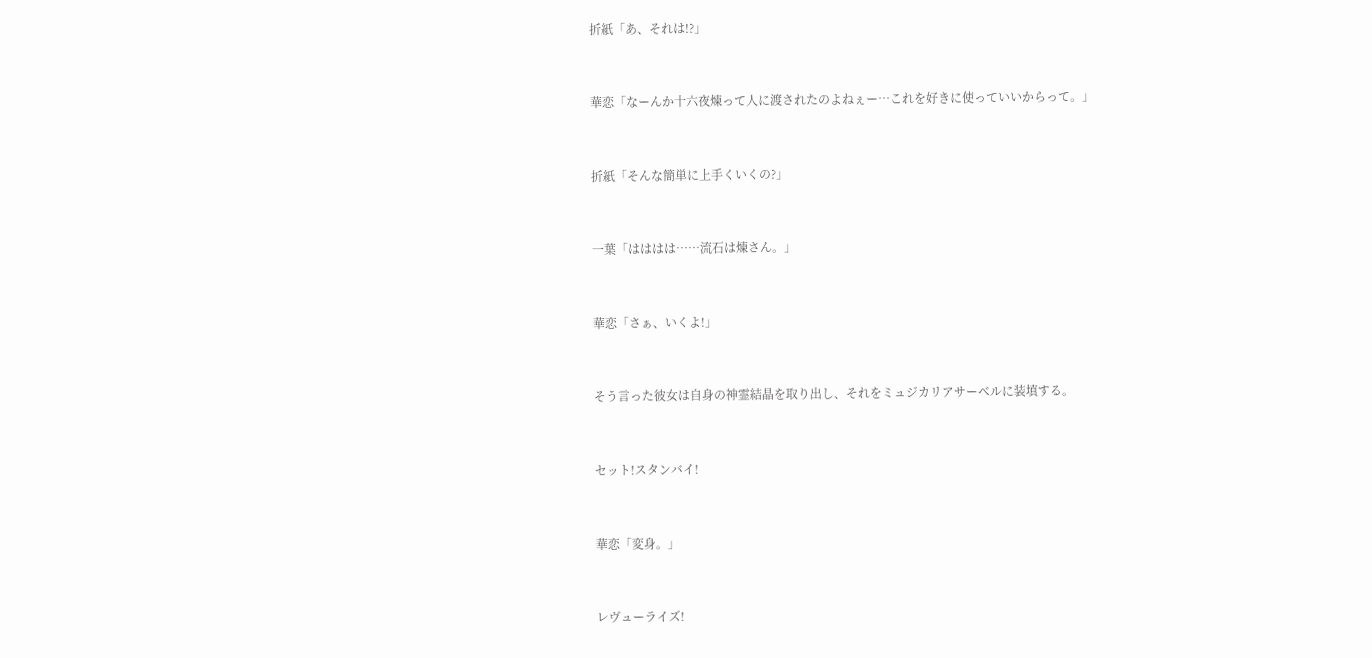折紙「あ、それは!?」



華恋「なーんか十六夜煉って人に渡されたのよねぇー…これを好きに使っていいからって。」



折紙「そんな簡単に上手くいくの?」



一葉「はははは……流石は煉さん。」



華恋「さぁ、いくよ!」



そう言った彼女は自身の神霊結晶を取り出し、それをミュジカリアサーベルに装填する。



セット!スタンバイ!



華恋「変身。」



レヴューライズ!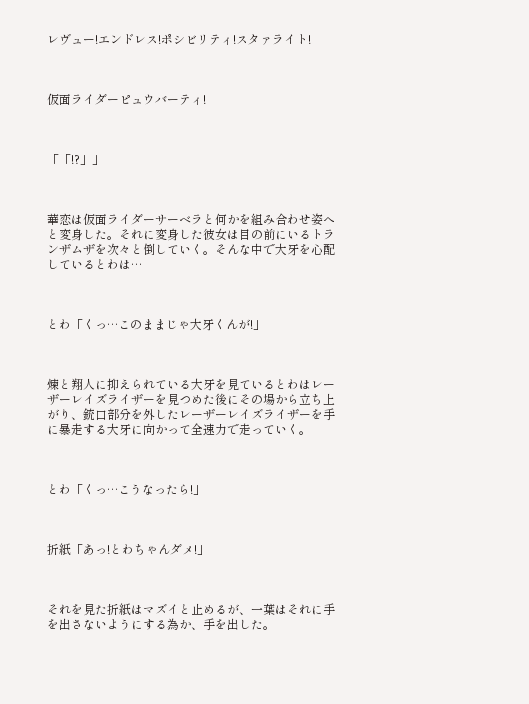レヴュー!エンドレス!ポシビリティ!スタァライト!



仮面ライダーピュウバーティ!



「「!?」」



華恋は仮面ライダーサーベラと何かを組み合わせ姿へと変身した。それに変身した彼女は目の前にいるトランザムザを次々と倒していく。そんな中で大牙を心配しているとわは…



とわ「くっ…このままじゃ大牙くんが!」



煉と翔人に抑えられている大牙を見ているとわはレーザーレイズライザーを見つめた後にその場から立ち上がり、銃口部分を外したレーザーレイズライザーを手に暴走する大牙に向かって全速力で走っていく。



とわ「くっ…こうなったら!」



折紙「あっ!とわちゃんダメ!」



それを見た折紙はマズイと止めるが、一葉はそれに手を出さないようにする為か、手を出した。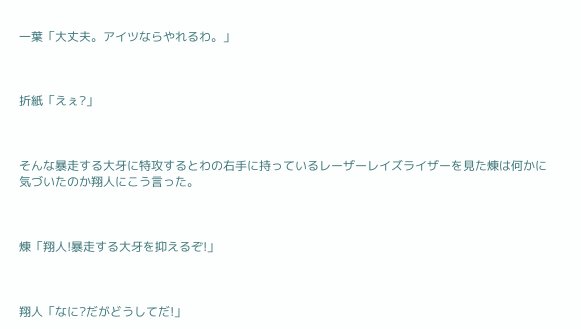一葉「大丈夫。アイツならやれるわ。」



折紙「えぇ?」



そんな暴走する大牙に特攻するとわの右手に持っているレーザーレイズライザーを見た煉は何かに気づいたのか翔人にこう言った。



煉「翔人!暴走する大牙を抑えるぞ!」



翔人「なに?だがどうしてだ!」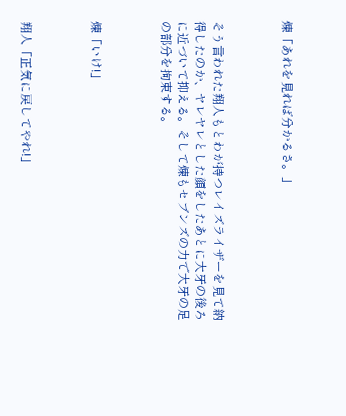煉「あれを見れば分かるさ。」



そう言われた翔人もとわが持つレイズライザーを見て納得したのか、ヤレヤレとした顔をしたあとに大牙の後ろに近づいて抑える。そして煉もセブンズの力で大牙の足の部分を拘束する。



煉「いけ!」



翔人「正気に戻してやれ!」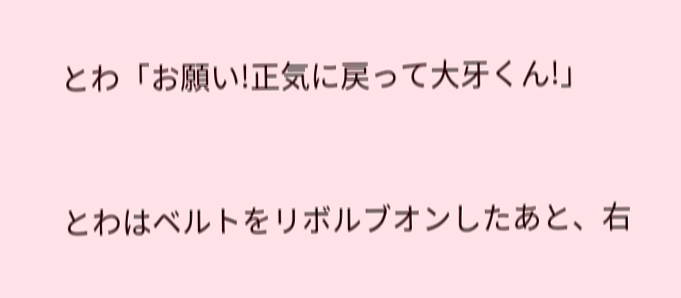とわ「お願い!正気に戻って大牙くん!」



とわはベルトをリボルブオンしたあと、右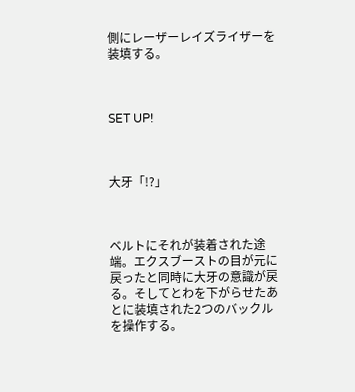側にレーザーレイズライザーを装填する。



SET UP!



大牙「!?」



ベルトにそれが装着された途端。エクスブーストの目が元に戻ったと同時に大牙の意識が戻る。そしてとわを下がらせたあとに装填された2つのバックルを操作する。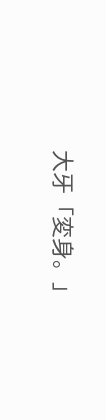大牙「変身。」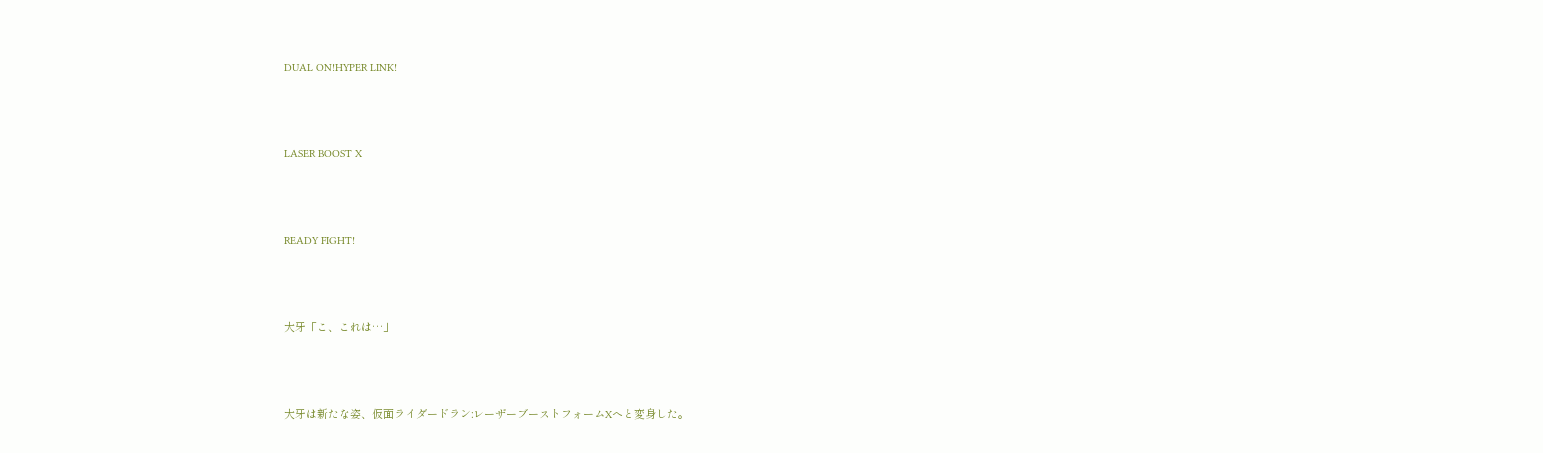DUAL ON!HYPER LINK!



LASER BOOST X



READY FIGHT!



大牙「こ、これは…」



大牙は新たな姿、仮面ライダードラン:レーザーブーストフォームXへと変身した。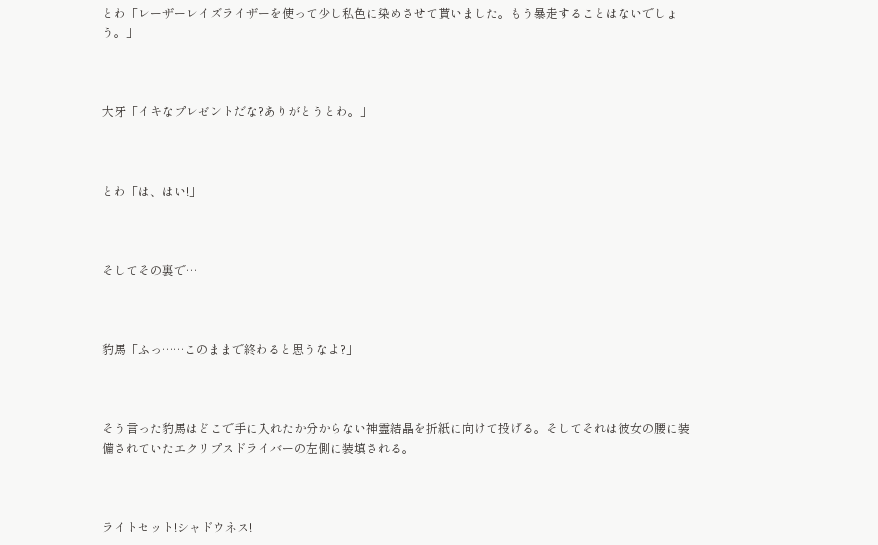とわ「レーザーレイズライザーを使って少し私色に染めさせて貰いました。もう暴走することはないでしょう。」



大牙「イキなプレゼントだな?ありがとうとわ。」



とわ「は、はい!」



そしてその裏で…



豹馬「ふっ……このままで終わると思うなよ?」



そう言った豹馬はどこで手に入れたか分からない神霊結晶を折紙に向けて投げる。そしてそれは彼女の腰に装備されていたエクリプスドライバーの左側に装填される。



ライトセット!シャドウネス!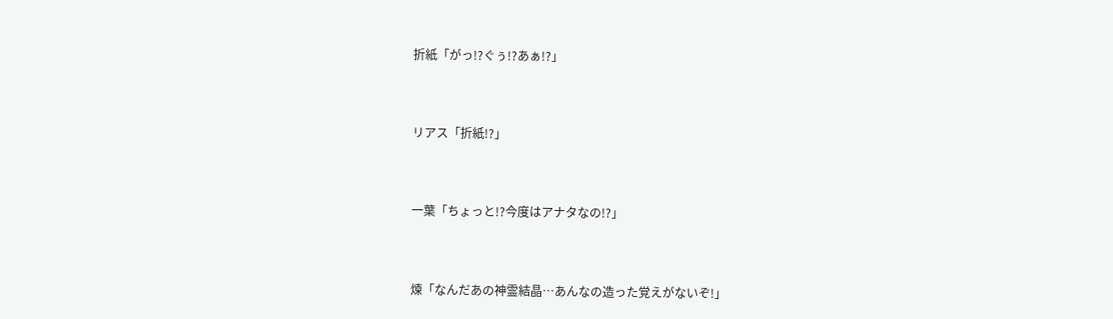折紙「がっ!?ぐぅ!?あぁ!?」



リアス「折紙!?」



一葉「ちょっと!?今度はアナタなの!?」



煉「なんだあの神霊結晶…あんなの造った覚えがないぞ!」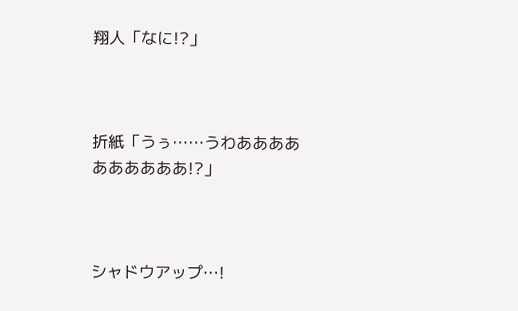翔人「なに!?」



折紙「うぅ……うわああああああああああ!?」



シャドウアップ…!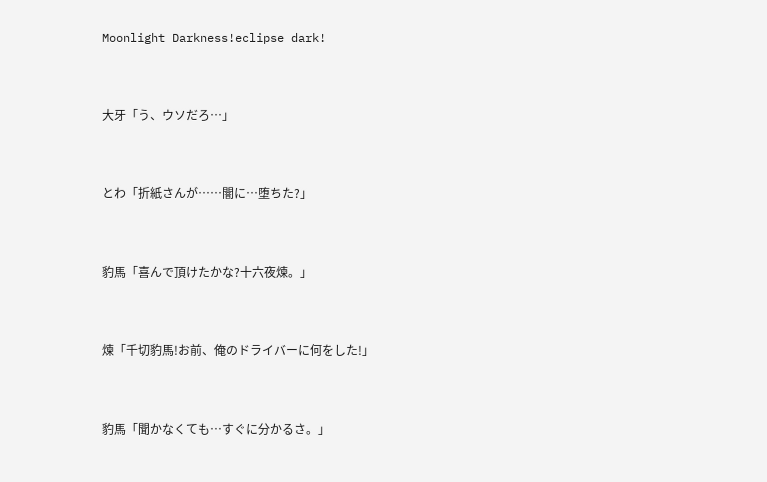Moonlight Darkness!eclipse dark!



大牙「う、ウソだろ…」



とわ「折紙さんが……闇に…堕ちた?」



豹馬「喜んで頂けたかな?十六夜煉。」



煉「千切豹馬!お前、俺のドライバーに何をした!」



豹馬「聞かなくても…すぐに分かるさ。」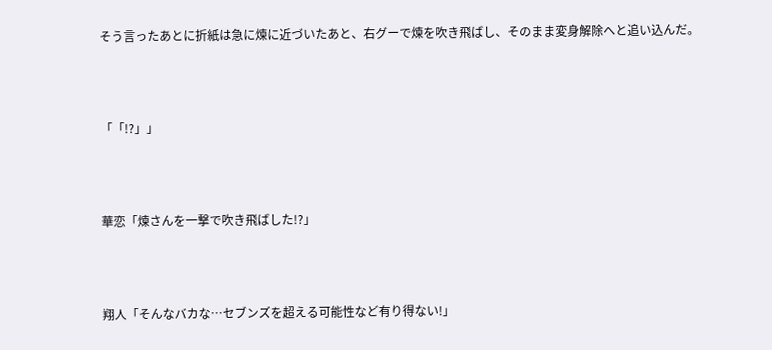そう言ったあとに折紙は急に煉に近づいたあと、右グーで煉を吹き飛ばし、そのまま変身解除へと追い込んだ。



「「!?」」



華恋「煉さんを一撃で吹き飛ばした!?」



翔人「そんなバカな…セブンズを超える可能性など有り得ない!」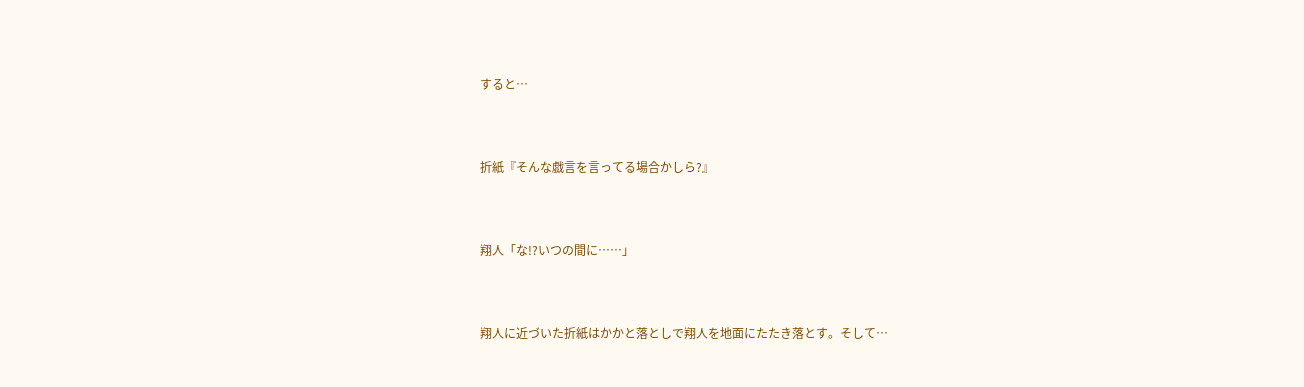すると…



折紙『そんな戯言を言ってる場合かしら?』



翔人「な!?いつの間に……」



翔人に近づいた折紙はかかと落としで翔人を地面にたたき落とす。そして…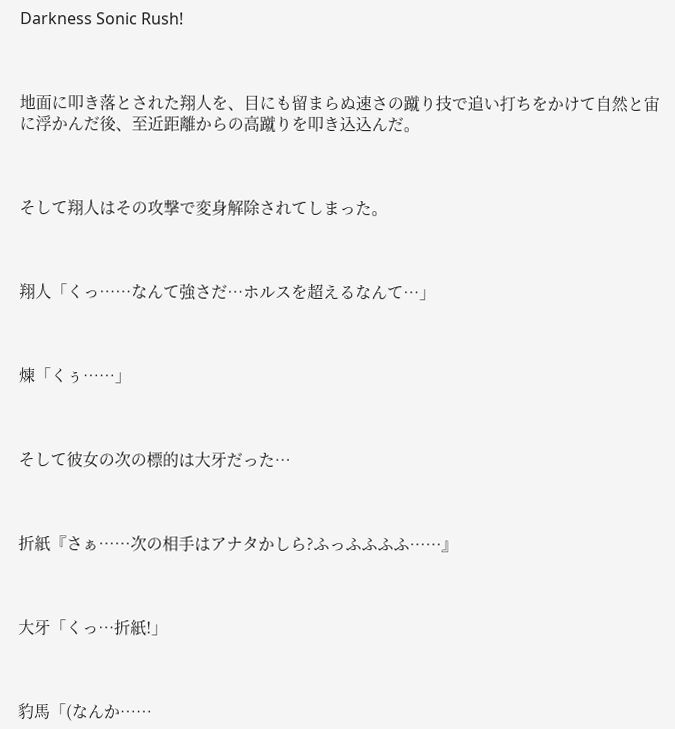Darkness Sonic Rush!



地面に叩き落とされた翔人を、目にも留まらぬ速さの蹴り技で追い打ちをかけて自然と宙に浮かんだ後、至近距離からの高蹴りを叩き込込んだ。



そして翔人はその攻撃で変身解除されてしまった。



翔人「くっ……なんて強さだ…ホルスを超えるなんて…」



煉「くぅ……」



そして彼女の次の標的は大牙だった…



折紙『さぁ……次の相手はアナタかしら?ふっふふふふ……』



大牙「くっ…折紙!」



豹馬「(なんか……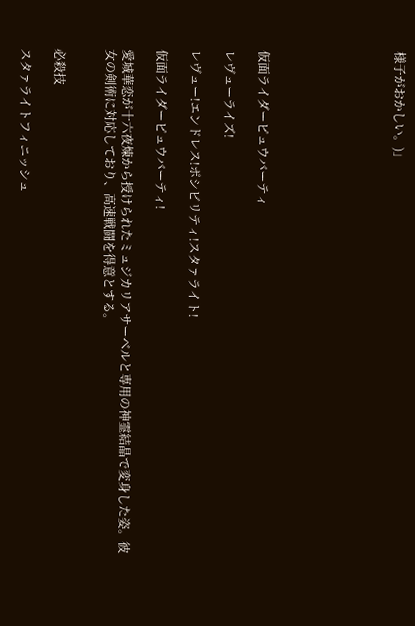様子がおかしい。)」







仮面ライダーピュウバーティ

レヴューライズ!

レヴュー!エンドレス!ポシビリティ!スタァライト!

仮面ライダーピュウバーティ!

愛城華恋が十六夜煉から授けられたミュジカリアサーベルと専用の神霊結晶で変身した姿。彼女の剣術に対応しており、高速戦闘を得意とする。


必殺技

スタァライトフィニッシュ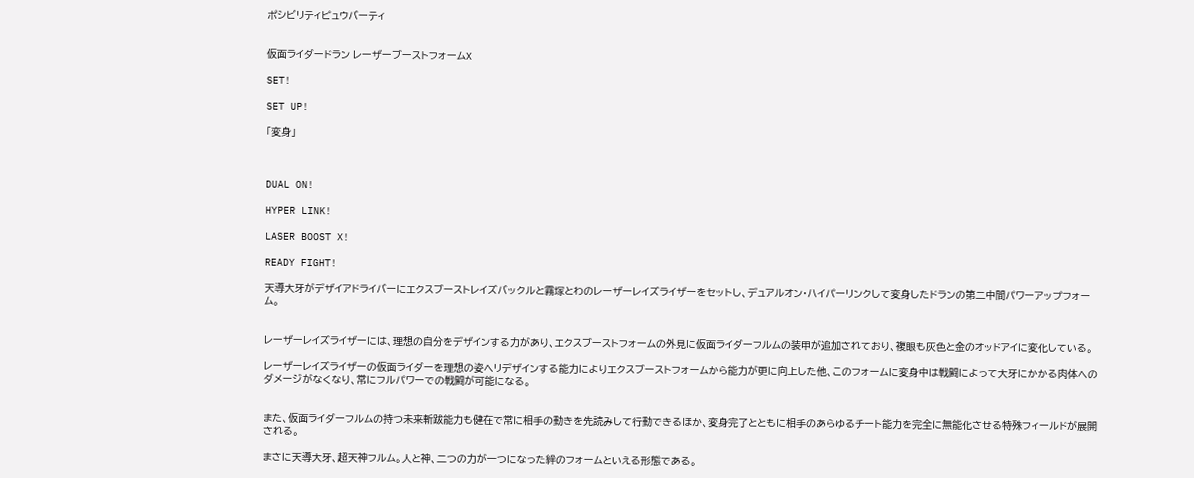ポシビリティピュウバーティ


仮面ライダードラン レーザーブーストフォームX

SET!

SET UP!

「変身」



DUAL ON!

HYPER LINK!

LASER BOOST X!

READY FIGHT!

天導大牙がデザイアドライバーにエクスブーストレイズバックルと霧塚とわのレーザーレイズライザーをセットし、デュアルオン・ハイパーリンクして変身したドランの第二中間パワーアップフォーム。


レーザーレイズライザーには、理想の自分をデザインする力があり、エクスブーストフォームの外見に仮面ライダーフルムの装甲が追加されており、複眼も灰色と金のオッドアイに変化している。

レーザーレイズライザーの仮面ライダーを理想の姿へリデザインする能力によりエクスブーストフォームから能力が更に向上した他、このフォームに変身中は戦闘によって大牙にかかる肉体へのダメージがなくなり、常にフルパワーでの戦闘が可能になる。


また、仮面ライダーフルムの持つ未来斬跋能力も健在で常に相手の動きを先読みして行動できるほか、変身完了とともに相手のあらゆるチート能力を完全に無能化させる特殊フィールドが展開される。

まさに天導大牙、超天神フルム。人と神、二つの力が一つになった絆のフォームといえる形態である。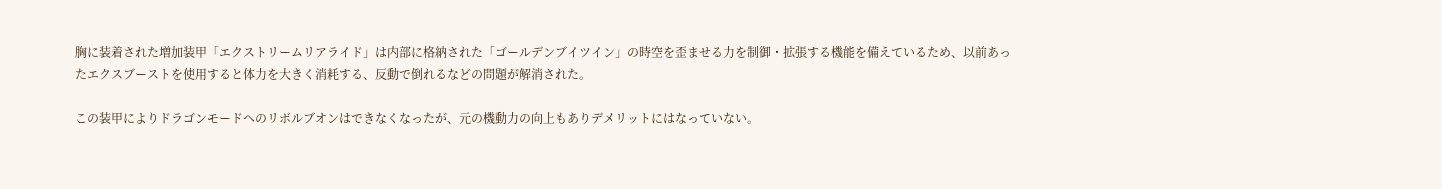胸に装着された増加装甲「エクストリームリアライド」は内部に格納された「ゴールデンブイツイン」の時空を歪ませる力を制御・拡張する機能を備えているため、以前あったエクスブーストを使用すると体力を大きく消耗する、反動で倒れるなどの問題が解消された。

この装甲によりドラゴンモードへのリボルブオンはできなくなったが、元の機動力の向上もありデメリットにはなっていない。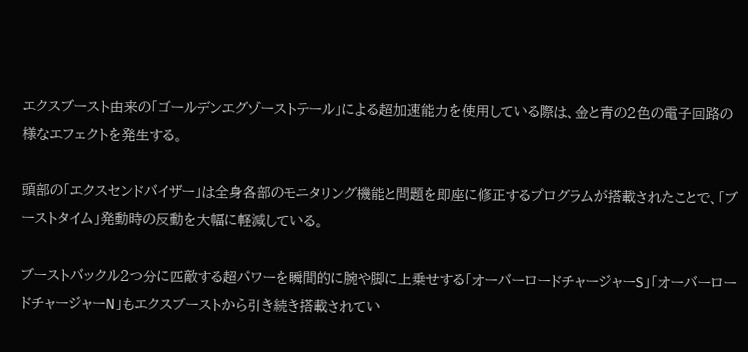エクスブースト由来の「ゴールデンエグゾーストテール」による超加速能力を使用している際は、金と青の2色の電子回路の様なエフェクトを発生する。

頭部の「エクスセンドバイザー」は全身各部のモニタリング機能と問題を即座に修正するプログラムが搭載されたことで、「ブーストタイム」発動時の反動を大幅に軽減している。

ブーストバックル2つ分に匹敵する超パワーを瞬間的に腕や脚に上乗せする「オーバーロードチャージャーS」「オーバーロードチャージャーN」もエクスブーストから引き続き搭載されてい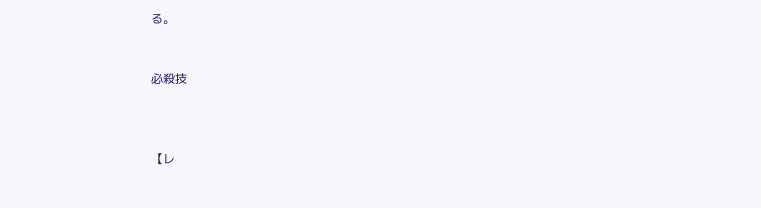る。


必殺技



【レ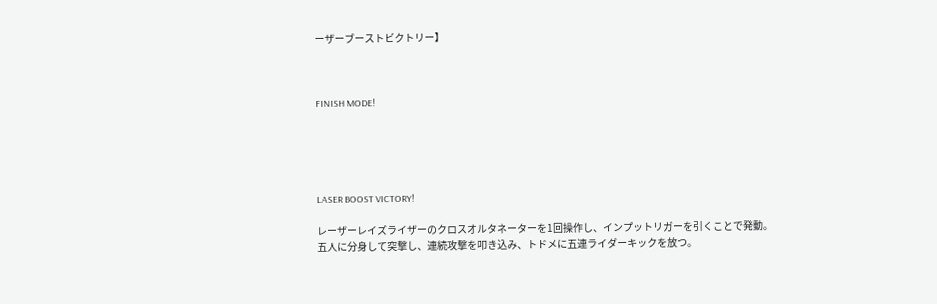ーザーブーストビクトリー】



FINISH MODE!





LASER BOOST VICTORY!

レーザーレイズライザーのクロスオルタネーターを1回操作し、インプットリガーを引くことで発動。
五人に分身して突撃し、連続攻撃を叩き込み、トドメに五連ライダーキックを放つ。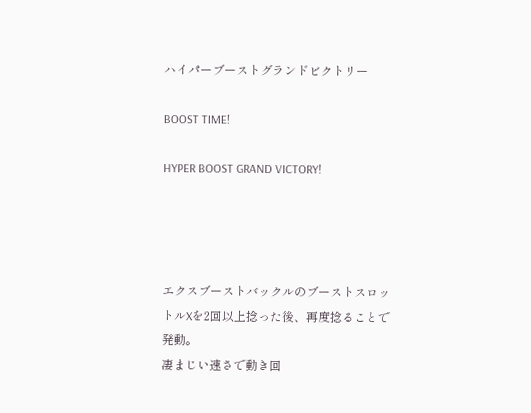ハイパーブーストグランドビクトリー

BOOST TIME!

HYPER BOOST GRAND VICTORY!




エクスブーストバックルのブーストスロットルXを2回以上捻った後、再度捻ることで発動。
凄まじい速さで動き回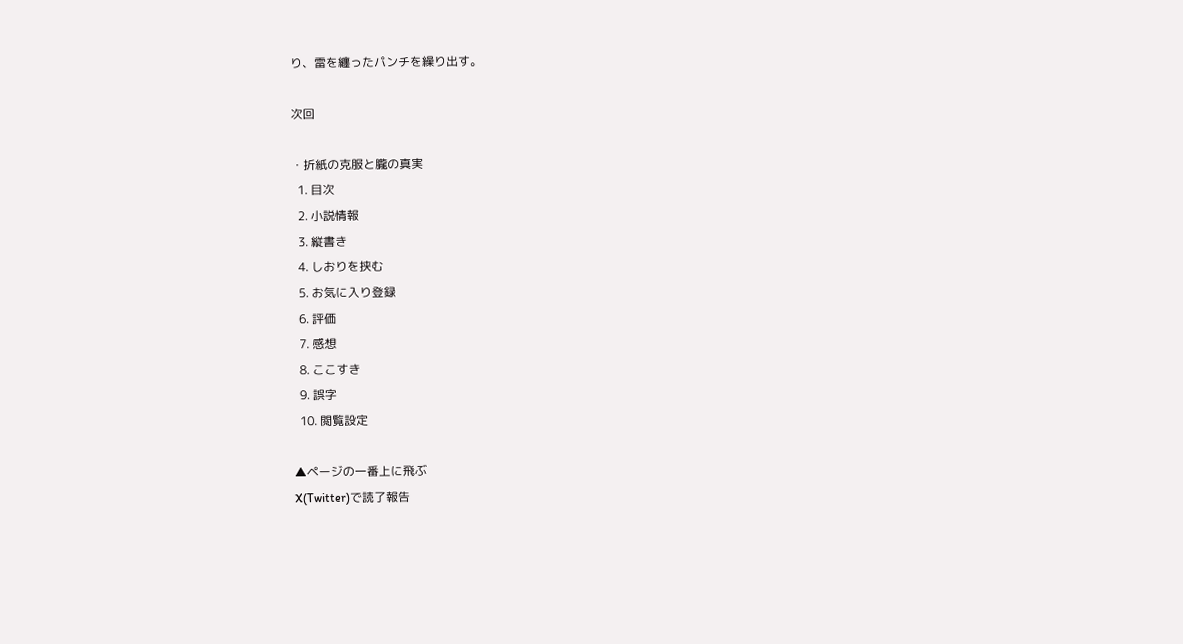り、雷を纏ったパンチを繰り出す。

次回

・折紙の克服と朧の真実
  1. 目次
  2. 小説情報
  3. 縦書き
  4. しおりを挟む
  5. お気に入り登録
  6. 評価
  7. 感想
  8. ここすき
  9. 誤字
  10. 閲覧設定

▲ページの一番上に飛ぶ
X(Twitter)で読了報告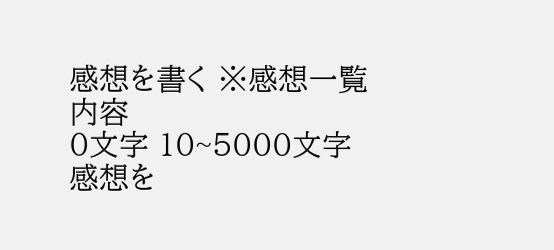感想を書く ※感想一覧
内容
0文字 10~5000文字
感想を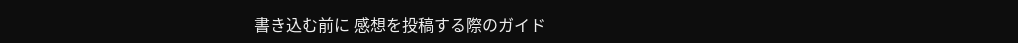書き込む前に 感想を投稿する際のガイド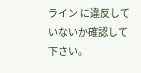ライン に違反していないか確認して下さい。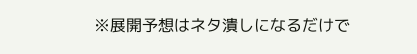※展開予想はネタ潰しになるだけで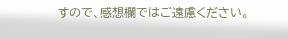すので、感想欄ではご遠慮ください。